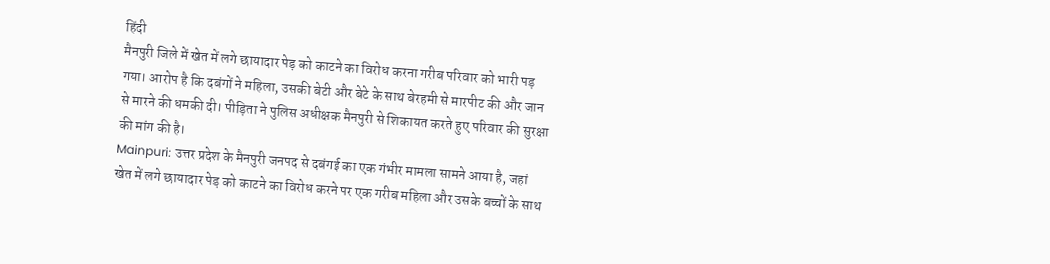हिंदी
मैनपुरी जिले में खेत में लगे छायादार पेड़ को काटने का विरोध करना गरीब परिवार को भारी पड़ गया। आरोप है कि दबंगों ने महिला, उसकी बेटी और बेटे के साथ बेरहमी से मारपीट की और जान से मारने की धमकी दी। पीड़िता ने पुलिस अधीक्षक मैनपुरी से शिकायत करते हुए परिवार की सुरक्षा की मांग की है।
Mainpuri: उत्तर प्रदेश के मैनपुरी जनपद से दबंगई का एक गंभीर मामला सामने आया है, जहां खेत में लगे छायादार पेड़ को काटने का विरोध करने पर एक गरीब महिला और उसके बच्चों के साथ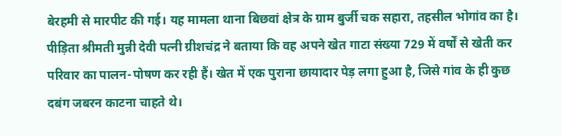बेरहमी से मारपीट की गई। यह मामला थाना बिछवां क्षेत्र के ग्राम बुर्जी चक सहारा, तहसील भोगांव का है।
पीड़िता श्रीमती मुन्नी देवी पत्नी ग्रीशचंद्र ने बताया कि वह अपने खेत गाटा संख्या 729 में वर्षों से खेती कर परिवार का पालन-पोषण कर रही हैं। खेत में एक पुराना छायादार पेड़ लगा हुआ है, जिसे गांव के ही कुछ दबंग जबरन काटना चाहते थे।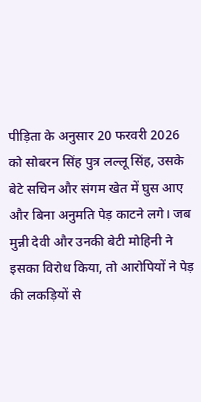पीड़िता के अनुसार 20 फरवरी 2026 को सोबरन सिंह पुत्र लल्लू सिंह, उसके बेटे सचिन और संगम खेत में घुस आए और बिना अनुमति पेड़ काटने लगे। जब मुन्नी देवी और उनकी बेटी मोहिनी ने इसका विरोध किया, तो आरोपियों ने पेड़ की लकड़ियों से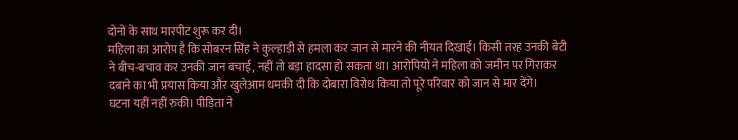दोनों के साथ मारपीट शुरू कर दी।
महिला का आरोप है कि सोबरन सिंह ने कुल्हाड़ी से हमला कर जान से मारने की नीयत दिखाई। किसी तरह उनकी बेटी ने बीच-बचाव कर उनकी जान बचाई, नहीं तो बड़ा हादसा हो सकता था। आरोपियों ने महिला को जमीन पर गिराकर दबाने का भी प्रयास किया और खुलेआम धमकी दी कि दोबारा विरोध किया तो पूरे परिवार को जान से मार देंगे।
घटना यहीं नहीं रुकी। पीड़िता ने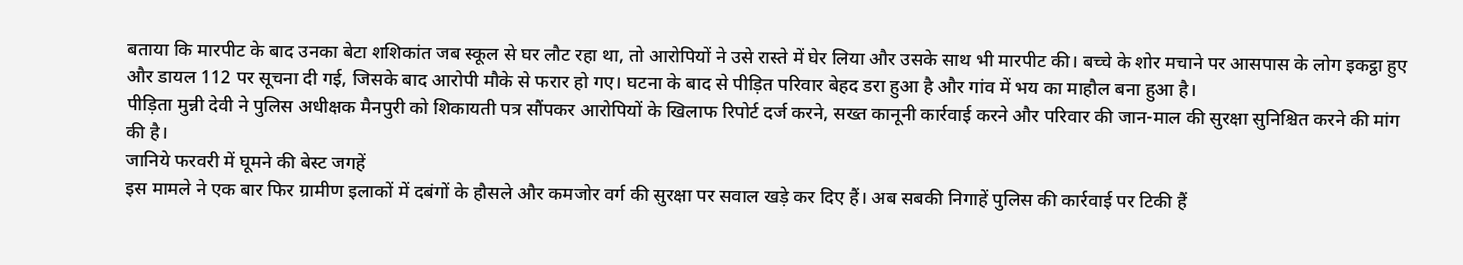बताया कि मारपीट के बाद उनका बेटा शशिकांत जब स्कूल से घर लौट रहा था, तो आरोपियों ने उसे रास्ते में घेर लिया और उसके साथ भी मारपीट की। बच्चे के शोर मचाने पर आसपास के लोग इकट्ठा हुए और डायल 112 पर सूचना दी गई, जिसके बाद आरोपी मौके से फरार हो गए। घटना के बाद से पीड़ित परिवार बेहद डरा हुआ है और गांव में भय का माहौल बना हुआ है।
पीड़िता मुन्नी देवी ने पुलिस अधीक्षक मैनपुरी को शिकायती पत्र सौंपकर आरोपियों के खिलाफ रिपोर्ट दर्ज करने, सख्त कानूनी कार्रवाई करने और परिवार की जान-माल की सुरक्षा सुनिश्चित करने की मांग की है।
जानिये फरवरी में घूमने की बेस्ट जगहें
इस मामले ने एक बार फिर ग्रामीण इलाकों में दबंगों के हौसले और कमजोर वर्ग की सुरक्षा पर सवाल खड़े कर दिए हैं। अब सबकी निगाहें पुलिस की कार्रवाई पर टिकी हैं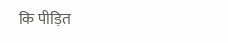कि पीड़ित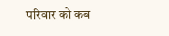परिवार को कब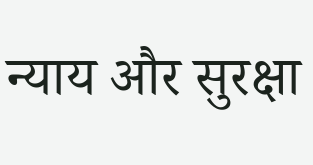न्याय और सुरक्षा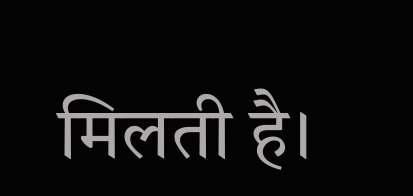मिलती है।